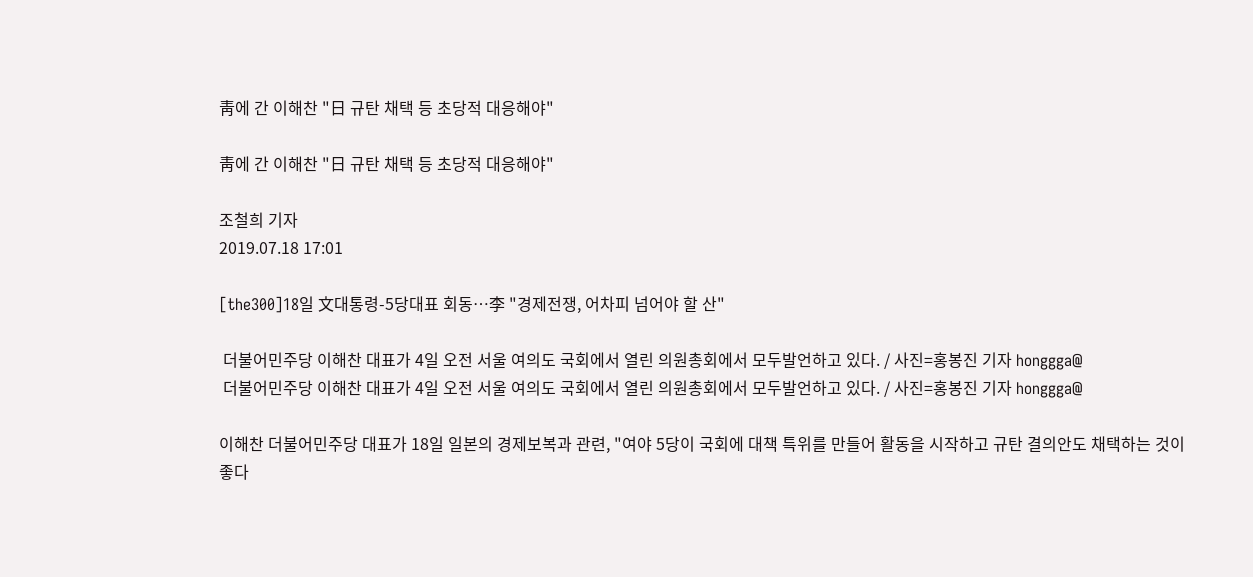靑에 간 이해찬 "日 규탄 채택 등 초당적 대응해야"

靑에 간 이해찬 "日 규탄 채택 등 초당적 대응해야"

조철희 기자
2019.07.18 17:01

[the300]18일 文대통령-5당대표 회동…李 "경제전쟁, 어차피 넘어야 할 산"

 더불어민주당 이해찬 대표가 4일 오전 서울 여의도 국회에서 열린 의원총회에서 모두발언하고 있다. / 사진=홍봉진 기자 honggga@
 더불어민주당 이해찬 대표가 4일 오전 서울 여의도 국회에서 열린 의원총회에서 모두발언하고 있다. / 사진=홍봉진 기자 honggga@

이해찬 더불어민주당 대표가 18일 일본의 경제보복과 관련, "여야 5당이 국회에 대책 특위를 만들어 활동을 시작하고 규탄 결의안도 채택하는 것이 좋다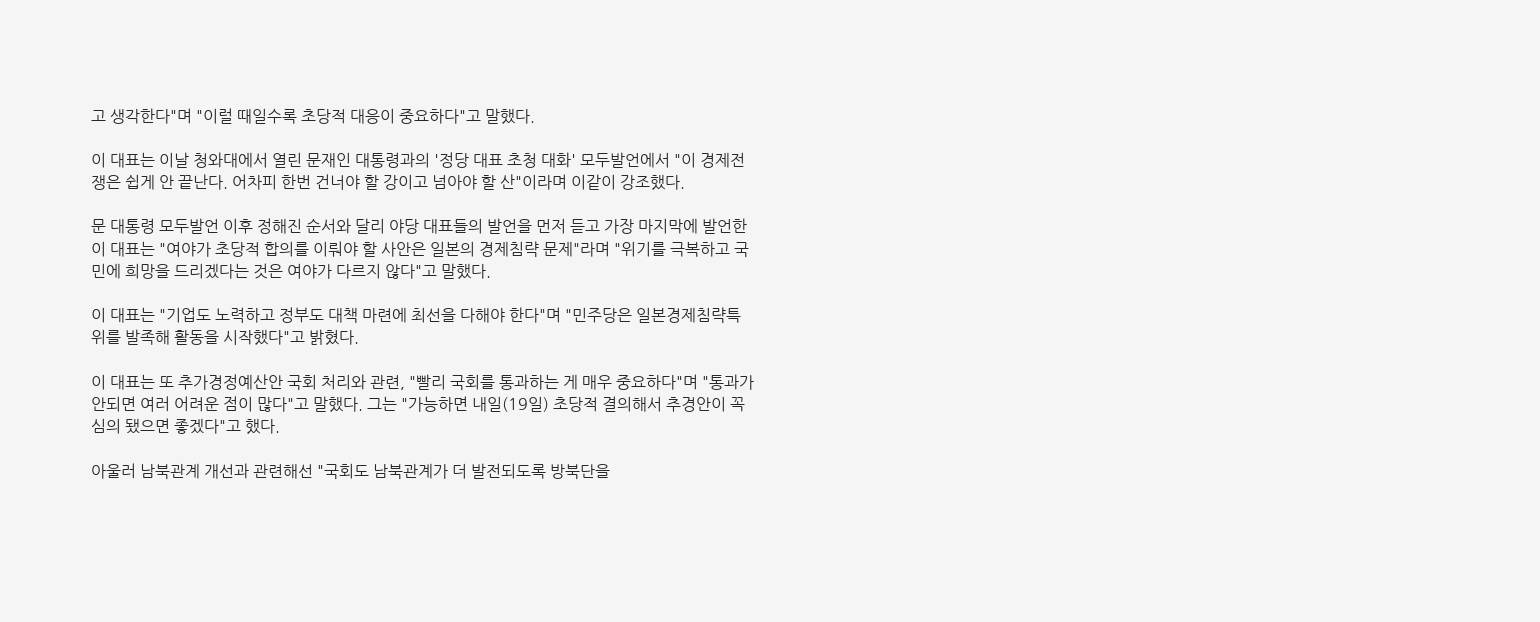고 생각한다"며 "이럴 때일수록 초당적 대응이 중요하다"고 말했다.

이 대표는 이날 청와대에서 열린 문재인 대통령과의 '정당 대표 초청 대화' 모두발언에서 "이 경제전쟁은 쉽게 안 끝난다. 어차피 한번 건너야 할 강이고 넘아야 할 산"이라며 이같이 강조했다.

문 대통령 모두발언 이후 정해진 순서와 달리 야당 대표들의 발언을 먼저 듣고 가장 마지막에 발언한 이 대표는 "여야가 초당적 합의를 이뤄야 할 사안은 일본의 경제침략 문제"라며 "위기를 극복하고 국민에 희망을 드리겠다는 것은 여야가 다르지 않다"고 말했다.

이 대표는 "기업도 노력하고 정부도 대책 마련에 최선을 다해야 한다"며 "민주당은 일본경제침략특위를 발족해 활동을 시작했다"고 밝혔다.

이 대표는 또 추가경정예산안 국회 처리와 관련, "빨리 국회를 통과하는 게 매우 중요하다"며 "통과가 안되면 여러 어려운 점이 많다"고 말했다. 그는 "가능하면 내일(19일) 초당적 결의해서 추경안이 꼭 심의 됐으면 좋겠다"고 했다.

아울러 남북관계 개선과 관련해선 "국회도 남북관계가 더 발전되도록 방북단을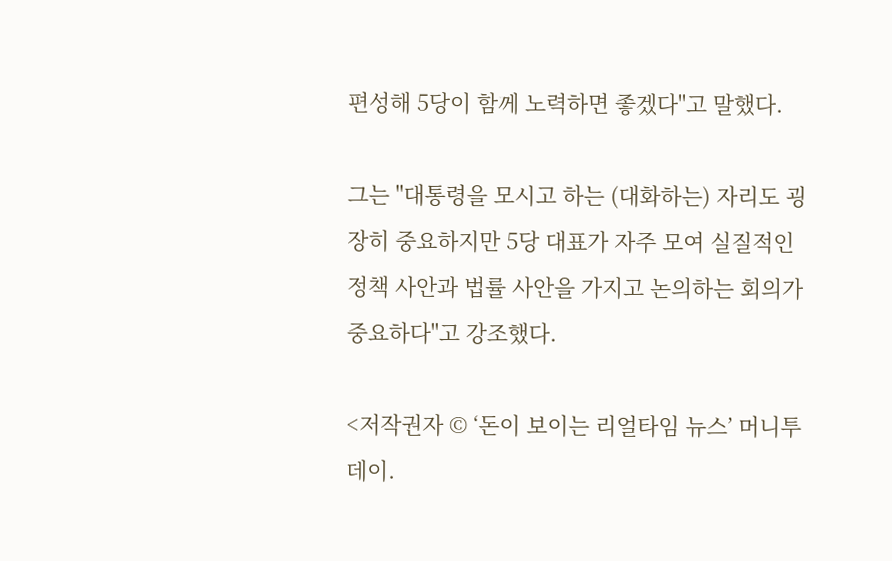편성해 5당이 함께 노력하면 좋겠다"고 말했다.

그는 "대통령을 모시고 하는 (대화하는) 자리도 굉장히 중요하지만 5당 대표가 자주 모여 실질적인 정책 사안과 법률 사안을 가지고 논의하는 회의가 중요하다"고 강조했다.

<저작권자 © ‘돈이 보이는 리얼타임 뉴스’ 머니투데이.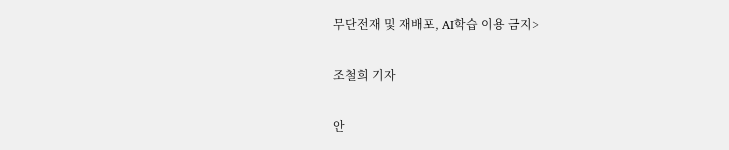무단전재 및 재배포, AI학습 이용 금지>

조철희 기자

안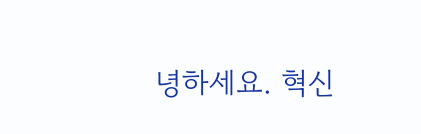녕하세요. 혁신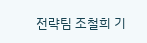전략팀 조철희 기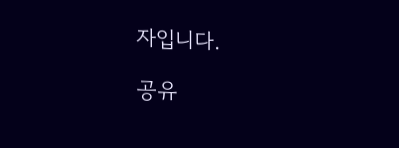자입니다.

공유